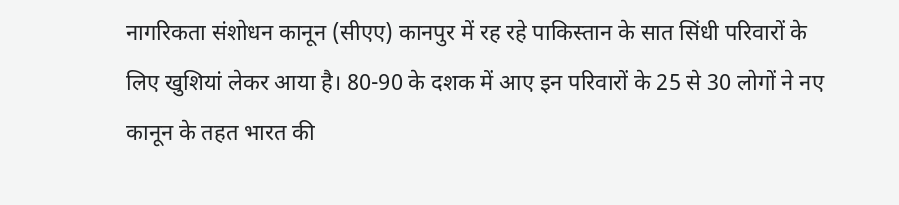नागरिकता संशोधन कानून (सीएए) कानपुर में रह रहे पाकिस्तान के सात सिंधी परिवारों के लिए खुशियां लेकर आया है। 80-90 के दशक में आए इन परिवारों के 25 से 30 लोगों ने नए कानून के तहत भारत की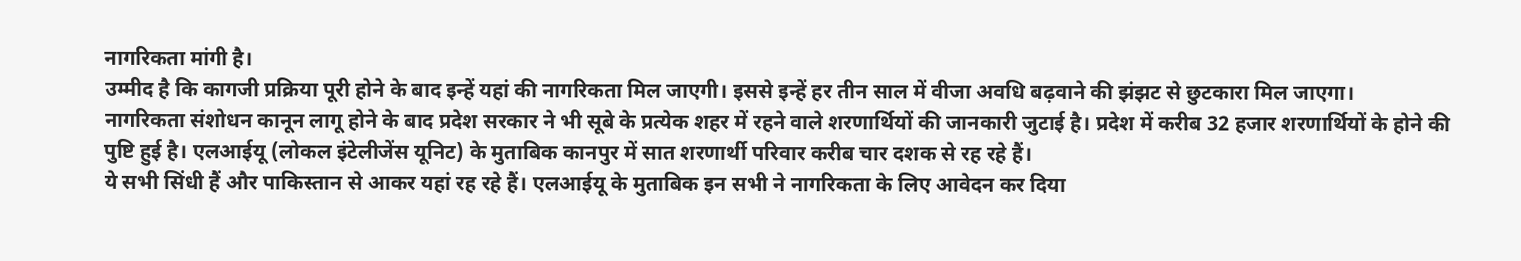नागरिकता मांगी है।
उम्मीद है कि कागजी प्रक्रिया पूरी होने के बाद इन्हें यहां की नागरिकता मिल जाएगी। इससे इन्हें हर तीन साल में वीजा अवधि बढ़वाने की झंझट से छुटकारा मिल जाएगा।
नागरिकता संशोधन कानून लागू होने के बाद प्रदेश सरकार ने भी सूबे के प्रत्येक शहर में रहने वाले शरणार्थियों की जानकारी जुटाई है। प्रदेश में करीब 32 हजार शरणार्थियों के होने की पुष्टि हुई है। एलआईयू (लोकल इंटेलीजेंस यूनिट) के मुताबिक कानपुर में सात शरणार्थी परिवार करीब चार दशक से रह रहे हैं।
ये सभी सिंधी हैं और पाकिस्तान से आकर यहां रह रहे हैं। एलआईयू के मुताबिक इन सभी ने नागरिकता के लिए आवेदन कर दिया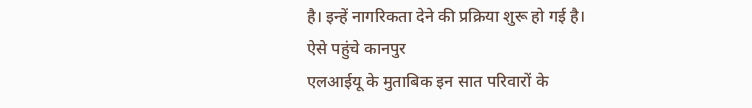है। इन्हें नागरिकता देने की प्रक्रिया शुरू हो गई है।
ऐसे पहुंचे कानपुर
एलआईयू के मुताबिक इन सात परिवारों के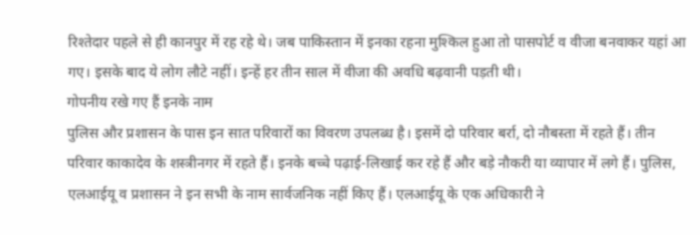रिश्तेदार पहले से ही कानपुर में रह रहे थे। जब पाकिस्तान में इनका रहना मुश्किल हुआ तो पासपोर्ट व वीजा बनवाकर यहां आ गए। इसके बाद ये लोग लौटे नहीं। इन्हें हर तीन साल में वीजा की अवधि बढ़वानी पड़ती थी।
गोपनीय रखे गए हैं इनके नाम
पुलिस और प्रशासन के पास इन सात परिवारों का विवरण उपलब्ध है। इसमें दो परिवार बर्रा, दो नौबस्ता में रहते हैं। तीन परिवार काकादेव के शस्त्रीनगर में रहते हैं। इनके बच्चे पढ़ाई-लिखाई कर रहे हैं और बड़े नौकरी या व्यापार में लगे हैं। पुलिस, एलआईयू व प्रशासन ने इन सभी के नाम सार्वजनिक नहीं किए हैं। एलआईयू के एक अधिकारी ने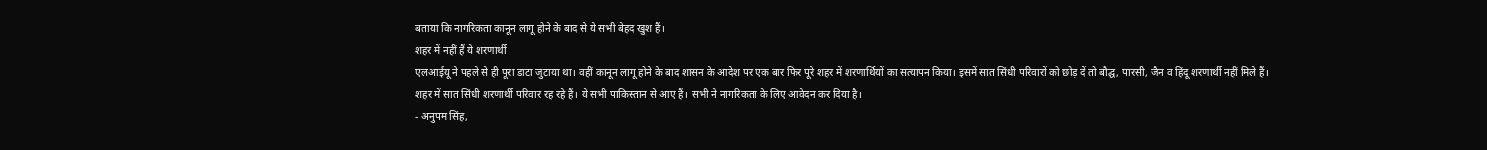बताया कि नागरिकता कानून लागू होने के बाद से ये सभी बेहद खुश हैं।
शहर में नहीं हैं ये शरणार्थी
एलआईयू ने पहले से ही पूरा डाटा जुटाया था। वहीं कानून लागू होने के बाद शासन के आदेश पर एक बार फिर पूरे शहर में शरणार्थियों का सत्यापन किया। इसमें सात सिंधी परिवारों को छोड़ दें तो बौद्घ, पारसी, जैन व हिंदू शरणार्थी नहीं मिले हैं।
शहर में सात सिंधी शरणार्थी परिवार रह रहे हैं। ये सभी पाकिस्तान से आए हैं। सभी ने नागरिकता के लिए आवेदन कर दिया है।
- अनुपम सिंह,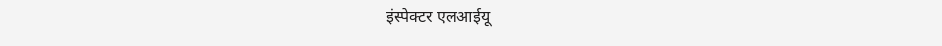इंस्पेक्टर एलआईयू